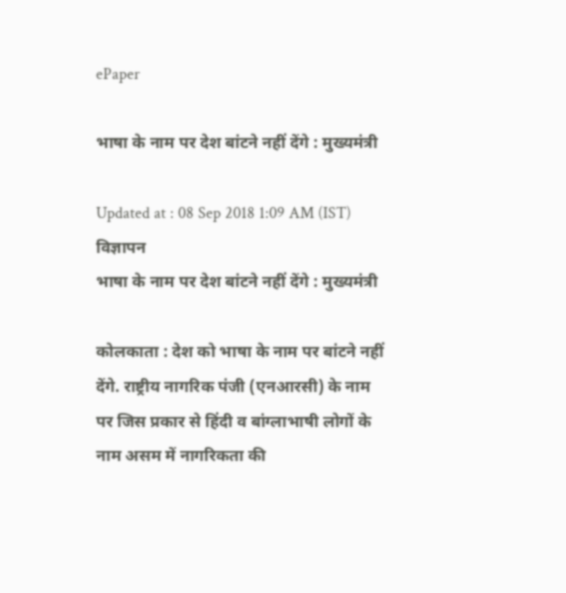ePaper

भाषा के नाम पर देश बांटने नहीं देंगे : मुख्यमंत्री

Updated at : 08 Sep 2018 1:09 AM (IST)
विज्ञापन
भाषा के नाम पर देश बांटने नहीं देंगे : मुख्यमंत्री

कोलकाता : देश को भाषा के नाम पर बांटने नहीं देंगे. राष्ट्रीय नागरिक पंजी (एनआरसी) के नाम पर जिस प्रकार से हिंदी व बांग्लाभाषी लोगों के नाम असम में नागरिकता की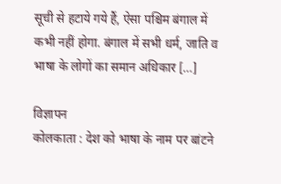सूची से हटाये गये हैं, ऐसा पश्चिम बंगाल में कभी नहीं होगा. बंगाल में सभी धर्म, जाति व भाषा के लोगों का समान अधिकार […]

विज्ञापन
कोलकाता : देश को भाषा के नाम पर बांटने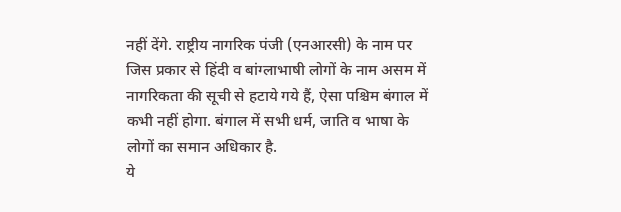नहीं देंगे. राष्ट्रीय नागरिक पंजी (एनआरसी) के नाम पर जिस प्रकार से हिंदी व बांग्लाभाषी लोगों के नाम असम में नागरिकता की सूची से हटाये गये हैं, ऐसा पश्चिम बंगाल में कभी नहीं होगा. बंगाल में सभी धर्म, जाति व भाषा के लोगों का समान अधिकार है.
ये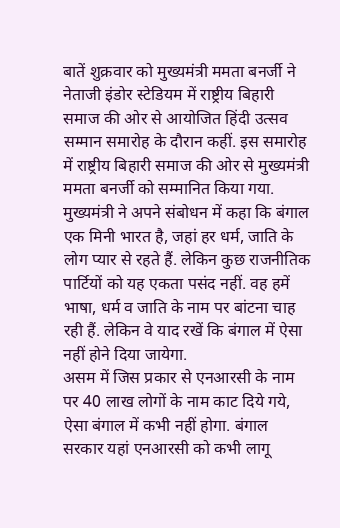बातें शुक्रवार को मुख्यमंत्री ममता बनर्जी ने नेताजी इंडोर स्टेडियम में राष्ट्रीय बिहारी समाज की ओर से आयोजित हिंदी उत्सव सम्मान समारोह के दौरान कहीं. इस समारोह में राष्ट्रीय बिहारी समाज की ओर से मुख्यमंत्री ममता बनर्जी को सम्मानित किया गया.
मुख्यमंत्री ने अपने संबोधन में कहा कि बंगाल एक मिनी भारत है, जहां हर धर्म, जाति के लोग प्यार से रहते हैं. लेकिन कुछ राजनीतिक पार्टियों को यह एकता पसंद नहीं. वह हमें भाषा, धर्म व जाति के नाम पर बांटना चाह रही हैं. लेकिन वे याद रखें कि बंगाल में ऐसा नहीं होने दिया जायेगा.
असम में जिस प्रकार से एनआरसी के नाम पर 40 लाख लोगों के नाम काट दिये गये, ऐसा बंगाल में कभी नहीं होगा. बंगाल सरकार यहां एनआरसी को कभी लागू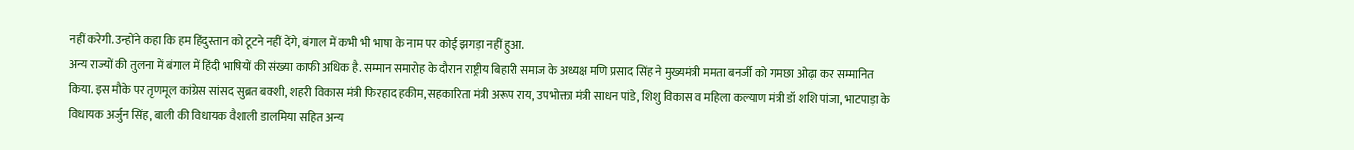नहीं करेगी. उन्होंने कहा कि हम हिंदुस्तान को टूटने नहीं देंगे, बंगाल में कभी भी भाषा के नाम पर कोई झगड़ा नहीं हुआ.
अन्य राज्यों की तुलना में बंगाल में हिंदी भाषियों की संख्या काफी अधिक है. सम्मान समारोह के दौरान राष्ट्रीय बिहारी समाज के अध्यक्ष मणि प्रसाद सिंह ने मुख्यमंत्री ममता बनर्जी को गमछा ओढ़ा कर सम्मानित किया. इस मौके पर तृणमूल कांग्रेस सांसद सुब्रत बक्शी, शहरी विकास मंत्री फिरहाद हकीम, सहकारिता मंत्री अरूप राय, उपभोक्ता मंत्री साधन पांडे, शिशु विकास व महिला कल्याण मंत्री डॉ शशि पांजा, भाटपाड़ा के विधायक अर्जुन सिंह, बाली की विधायक वैशाली डालमिया सहित अन्य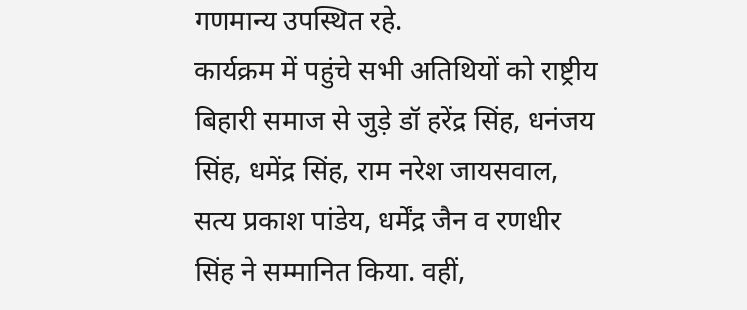गणमान्य उपस्थित रहे.
कार्यक्रम में पहुंचे सभी अतिथियों को राष्ट्रीय बिहारी समाज से जुड़े डॉ हरेंद्र सिंह, धनंजय सिंह, धमेंद्र सिंह, राम नरेश जायसवाल, सत्य प्रकाश पांडेय, धर्मेंद्र जैन व रणधीर सिंह ने सम्मानित किया. वहीं,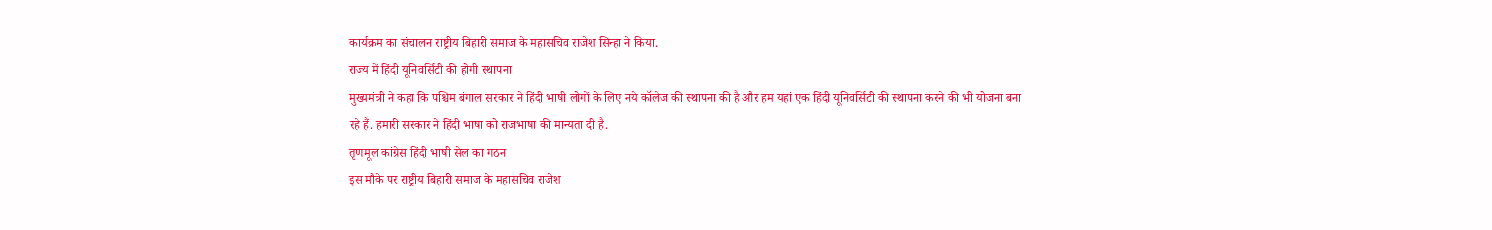कार्यक्रम का संचालन राष्ट्रीय बिहारी समाज के महासचिव राजेश सिन्हा ने किया.
राज्य में हिंदी यूनिवर्सिटी की होगी स्थापना
मुख्यमंत्री ने कहा कि पश्चिम बंगाल सरकार ने हिंदी भाषी लोगों के लिए नये कॉलेज की स्थापना की है और हम यहां एक हिंदी यूनिवर्सिटी की स्थापना करने की भी योजना बना रहे हैं. हमारी सरकार ने हिंदी भाषा को राजभाषा की मान्यता दी है.
तृणमूल कांग्रेस हिंदी भाषी सेल का गठन
इस मौके पर राष्ट्रीय बिहारी समाज के महासचिव राजेश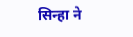सिन्हा ने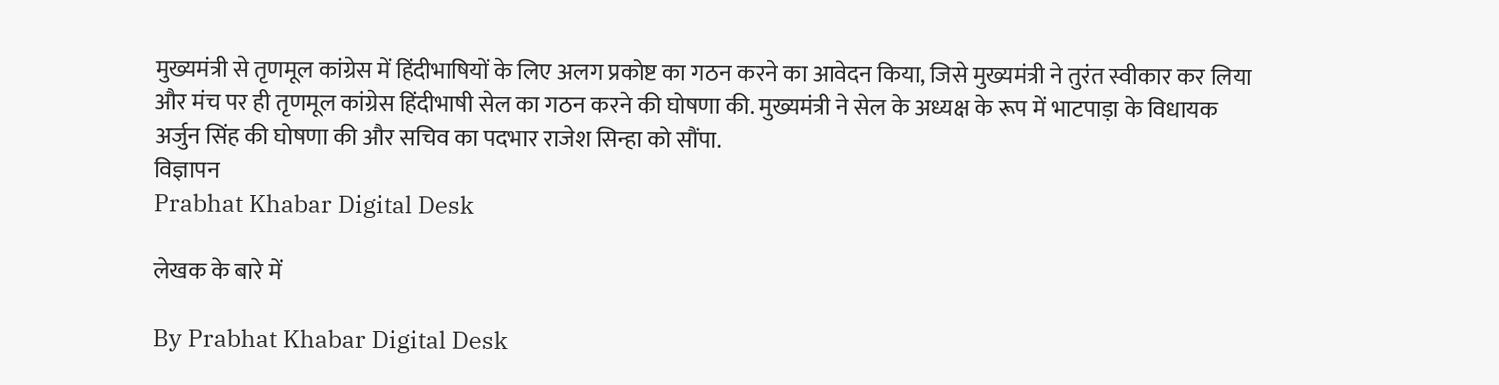मुख्यमंत्री से तृणमूल कांग्रेस में हिंदीभाषियों के लिए अलग प्रकोष्ट का गठन करने का आवेदन किया, जिसे मुख्यमंत्री ने तुरंत स्वीकार कर लिया और मंच पर ही तृणमूल कांग्रेस हिंदीभाषी सेल का गठन करने की घोषणा की. मुख्यमंत्री ने सेल के अध्यक्ष के रूप में भाटपाड़ा के विधायक अर्जुन सिंह की घोषणा की और सचिव का पदभार राजेश सिन्हा को सौंपा.
विज्ञापन
Prabhat Khabar Digital Desk

लेखक के बारे में

By Prabhat Khabar Digital Desk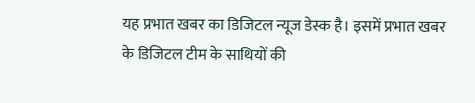यह प्रभात खबर का डिजिटल न्यूज डेस्क है। इसमें प्रभात खबर के डिजिटल टीम के साथियों की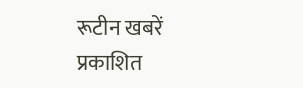रूटीन खबरें प्रकाशित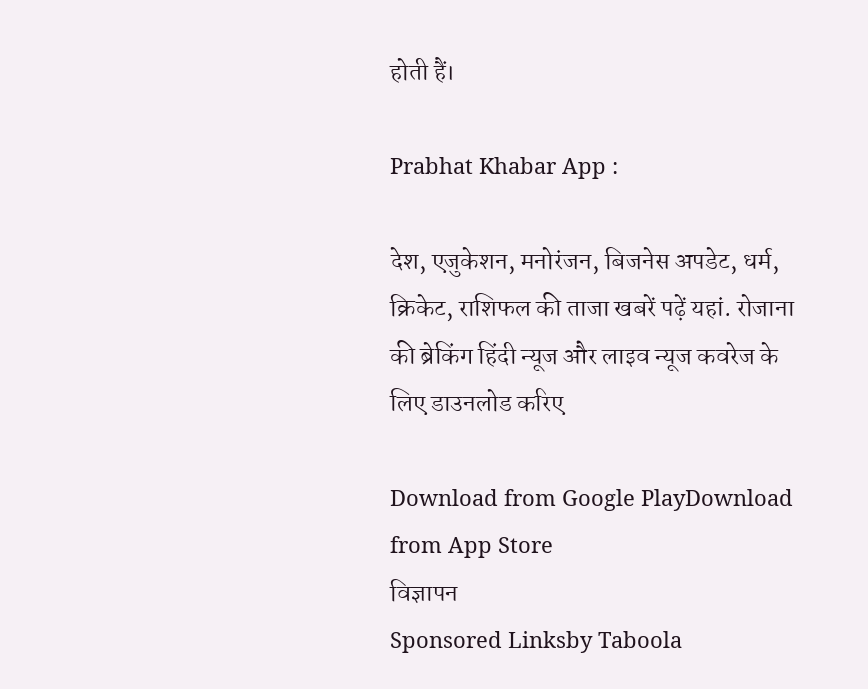होती हैं।

Prabhat Khabar App :

देश, एजुकेशन, मनोरंजन, बिजनेस अपडेट, धर्म, क्रिकेट, राशिफल की ताजा खबरें पढ़ें यहां. रोजाना की ब्रेकिंग हिंदी न्यूज और लाइव न्यूज कवरेज के लिए डाउनलोड करिए

Download from Google PlayDownload from App Store
विज्ञापन
Sponsored Linksby Taboola